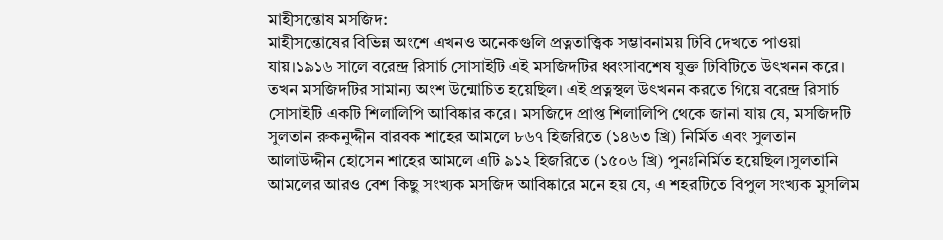মাহীসন্তোষ মসজিদ:
মাহীসন্তোষের বিভিন্ন অংশে এখনও অনেকগুলি প্রত্নতাত্ত্বিক সম্ভাবনাময় ঢিবি দেখতে পাওয়া যায়।১৯১৬ সালে বরেন্দ্র রিসার্চ সোসাইটি এই মসজিদটির ধ্বংসাবশেষ যুক্ত ঢিবিটিতে উৎখনন করে। তখন মসজিদটির সামান্য অংশ উন্মোচিত হয়েছিল। এই প্রত্নস্থল উৎখনন করতে গিয়ে বরেন্দ্র রিসার্চ সোসাইটি একটি শিলালিপি আবিষ্কার করে। মসজিদে প্রাপ্ত শিলালিপি থেকে জানা যায় যে, মসজিদটি সুলতান রুকনুদ্দীন বারবক শাহের আমলে ৮৬৭ হিজরিতে (১৪৬৩ খ্রি) নির্মিত এবং সুলতান আলাউদ্দীন হোসেন শাহের আমলে এটি ৯১২ হিজরিতে (১৫০৬ খ্রি) পুনঃনির্মিত হয়েছিল।সুলতানি আমলের আরও বেশ কিছু সংখ্যক মসজিদ আবিষ্কারে মনে হয় যে, এ শহরটিতে বিপুল সংখ্যক মুসলিম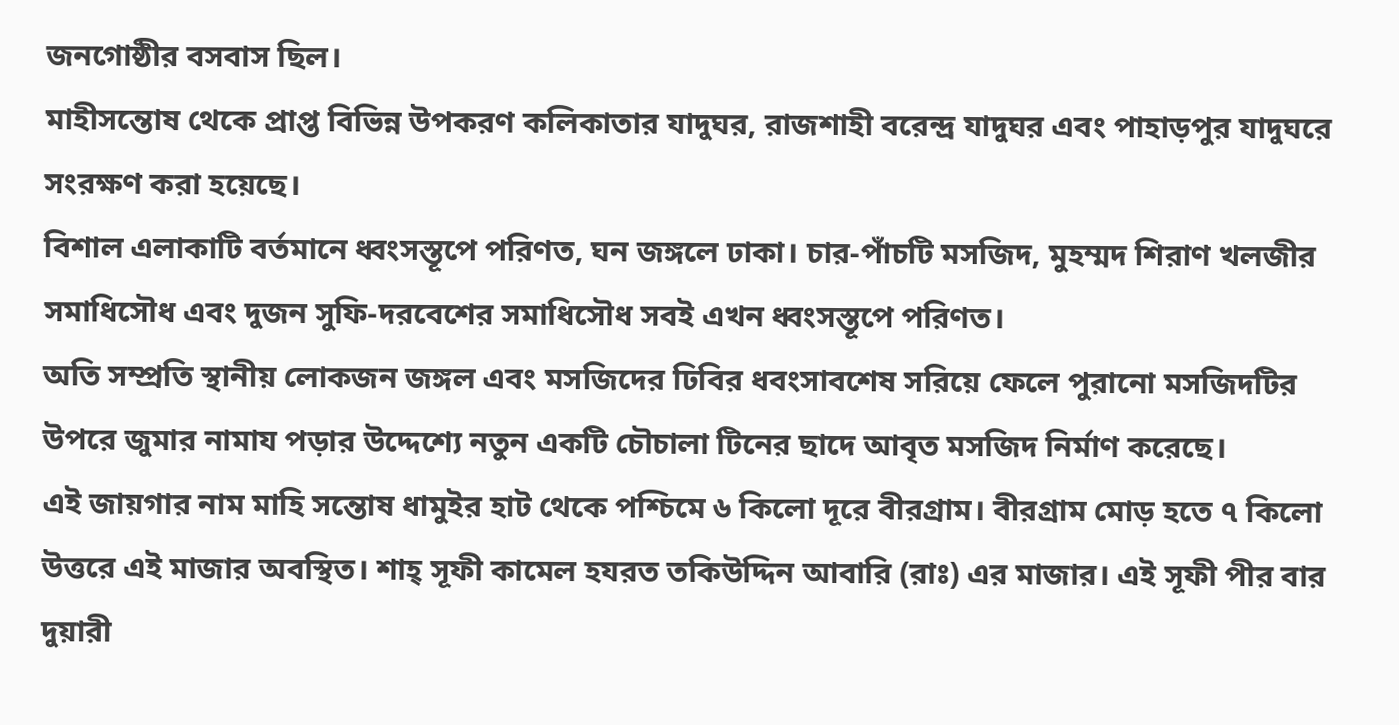জনগোষ্ঠীর বসবাস ছিল।
মাহীসন্তোষ থেকে প্রাপ্ত বিভিন্ন উপকরণ কলিকাতার যাদুঘর, রাজশাহী বরেন্দ্র যাদুঘর এবং পাহাড়পুর যাদুঘরে সংরক্ষণ করা হয়েছে।
বিশাল এলাকাটি বর্তমানে ধ্বংসস্তূপে পরিণত, ঘন জঙ্গলে ঢাকা। চার-পাঁচটি মসজিদ, মুহম্মদ শিরাণ খলজীর সমাধিসৌধ এবং দুজন সুফি-দরবেশের সমাধিসৌধ সবই এখন ধ্বংসস্তূপে পরিণত।
অতি সম্প্রতি স্থানীয় লোকজন জঙ্গল এবং মসজিদের ঢিবির ধবংসাবশেষ সরিয়ে ফেলে পুরানো মসজিদটির উপরে জুমার নামায পড়ার উদ্দেশ্যে নতুন একটি চৌচালা টিনের ছাদে আবৃত মসজিদ নির্মাণ করেছে।
এই জায়গার নাম মাহি সন্তোষ ধামুইর হাট থেকে পশ্চিমে ৬ কিলো দূরে বীরগ্রাম। বীরগ্রাম মোড় হতে ৭ কিলো উত্তরে এই মাজার অবস্থিত। শাহ্ সূফী কামেল হযরত তকিউদ্দিন আবারি (রাঃ) এর মাজার। এই সূফী পীর বার দুয়ারী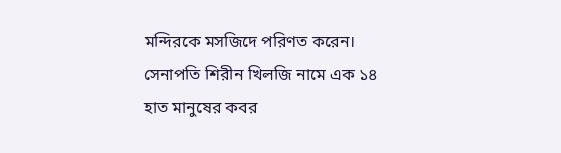মন্দিরকে মসজিদে পরিণত করেন। সেনাপতি শিরীন খিলজি নামে এক ১৪ হাত মানুষের কবর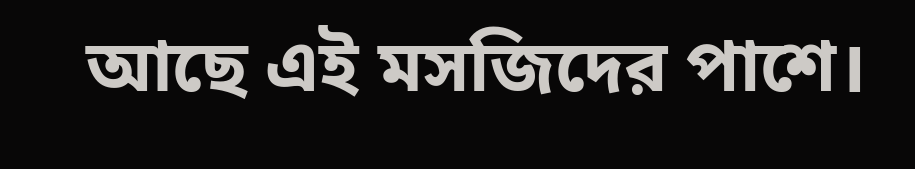আছে এই মসজিদের পাশে।